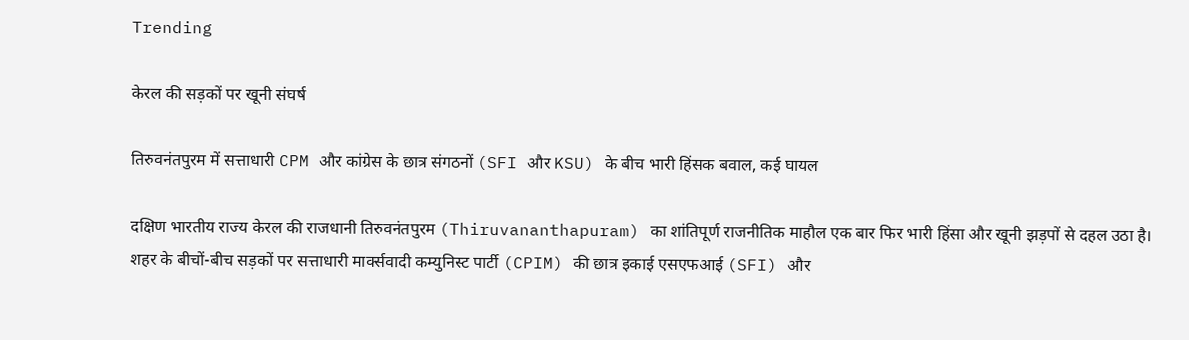Trending

केरल की सड़कों पर खूनी संघर्ष

तिरुवनंतपुरम में सत्ताधारी CPM और कांग्रेस के छात्र संगठनों (SFI और KSU) के बीच भारी हिंसक बवाल, कई घायल

दक्षिण भारतीय राज्य केरल की राजधानी तिरुवनंतपुरम (Thiruvananthapuram) का शांतिपूर्ण राजनीतिक माहौल एक बार फिर भारी हिंसा और खूनी झड़पों से दहल उठा है। शहर के बीचों-बीच सड़कों पर सत्ताधारी मार्क्सवादी कम्युनिस्ट पार्टी (CPIM) की छात्र इकाई एसएफआई (SFI) और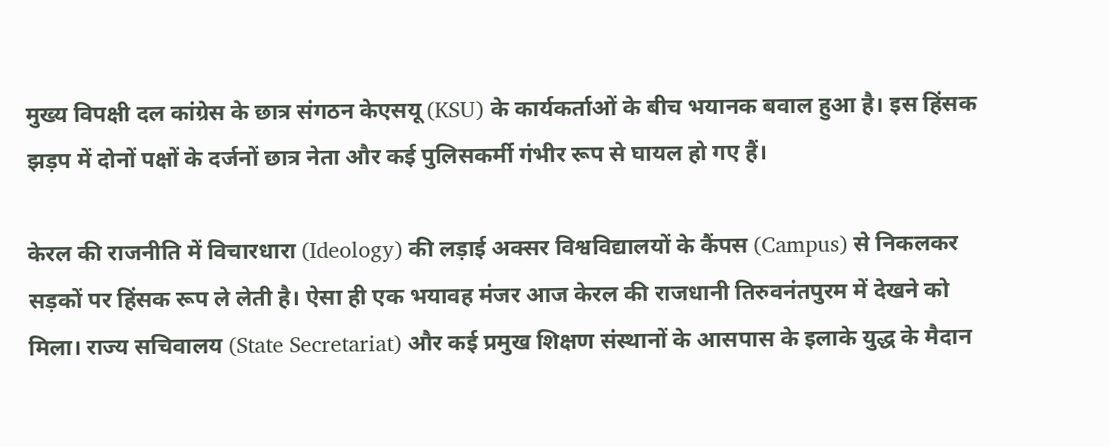मुख्य विपक्षी दल कांग्रेस के छात्र संगठन केएसयू (KSU) के कार्यकर्ताओं के बीच भयानक बवाल हुआ है। इस हिंसक झड़प में दोनों पक्षों के दर्जनों छात्र नेता और कई पुलिसकर्मी गंभीर रूप से घायल हो गए हैं।

केरल की राजनीति में विचारधारा (Ideology) की लड़ाई अक्सर विश्वविद्यालयों के कैंपस (Campus) से निकलकर सड़कों पर हिंसक रूप ले लेती है। ऐसा ही एक भयावह मंजर आज केरल की राजधानी तिरुवनंतपुरम में देखने को मिला। राज्य सचिवालय (State Secretariat) और कई प्रमुख शिक्षण संस्थानों के आसपास के इलाके युद्ध के मैदान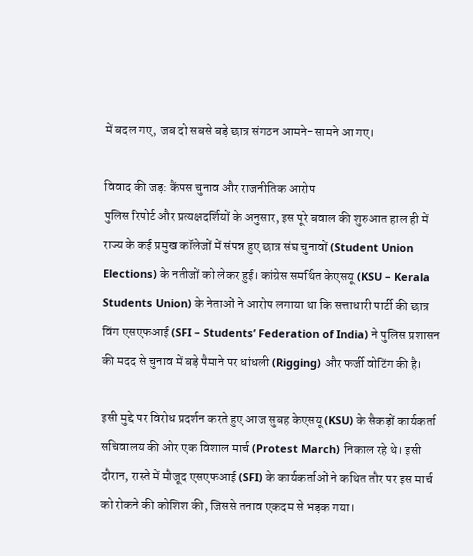में बदल गए, जब दो सबसे बड़े छात्र संगठन आमने-सामने आ गए।

विवाद की जड़: कैंपस चुनाव और राजनीतिक आरोप
पुलिस रिपोर्ट और प्रत्यक्षदर्शियों के अनुसार, इस पूरे बवाल की शुरुआत हाल ही में राज्य के कई प्रमुख कॉलेजों में संपन्न हुए छात्र संघ चुनावों (Student Union Elections) के नतीजों को लेकर हुई। कांग्रेस समर्थित केएसयू (KSU – Kerala Students Union) के नेताओं ने आरोप लगाया था कि सत्ताधारी पार्टी की छात्र विंग एसएफआई (SFI – Students’ Federation of India) ने पुलिस प्रशासन की मदद से चुनाव में बड़े पैमाने पर धांधली (Rigging) और फर्जी वोटिंग की है।

इसी मुद्दे पर विरोध प्रदर्शन करते हुए आज सुबह केएसयू (KSU) के सैकड़ों कार्यकर्ता सचिवालय की ओर एक विशाल मार्च (Protest March) निकाल रहे थे। इसी दौरान, रास्ते में मौजूद एसएफआई (SFI) के कार्यकर्ताओं ने कथित तौर पर इस मार्च को रोकने की कोशिश की, जिससे तनाव एकदम से भड़क गया।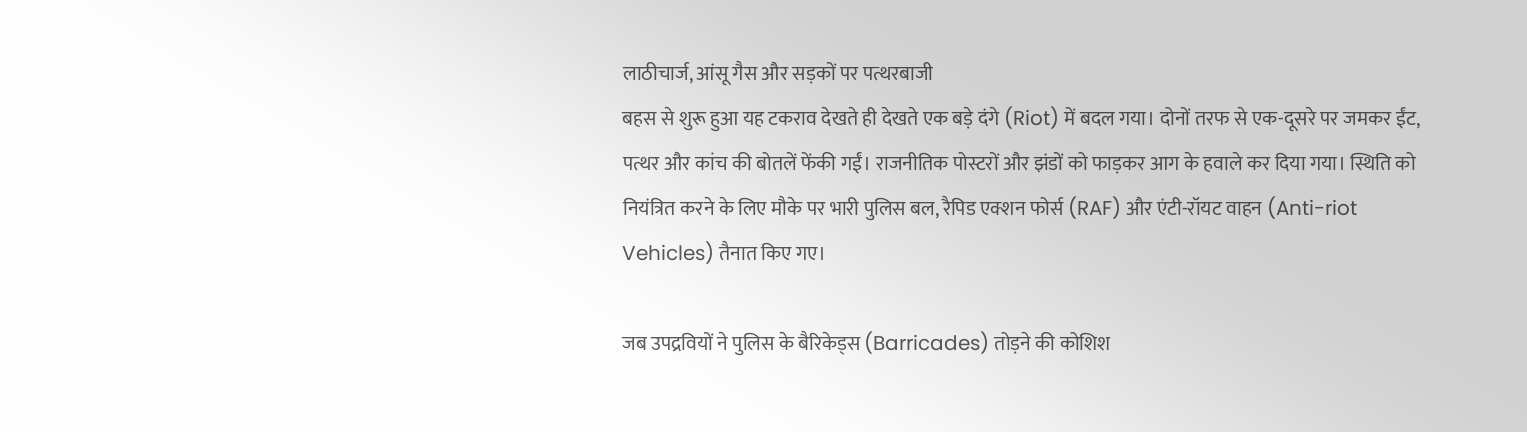लाठीचार्ज, आंसू गैस और सड़कों पर पत्थरबाजी
बहस से शुरू हुआ यह टकराव देखते ही देखते एक बड़े दंगे (Riot) में बदल गया। दोनों तरफ से एक-दूसरे पर जमकर ईंट, पत्थर और कांच की बोतलें फेंकी गईं। राजनीतिक पोस्टरों और झंडों को फाड़कर आग के हवाले कर दिया गया। स्थिति को नियंत्रित करने के लिए मौके पर भारी पुलिस बल, रैपिड एक्शन फोर्स (RAF) और एंटी-रॉयट वाहन (Anti-riot Vehicles) तैनात किए गए।

जब उपद्रवियों ने पुलिस के बैरिकेड्स (Barricades) तोड़ने की कोशिश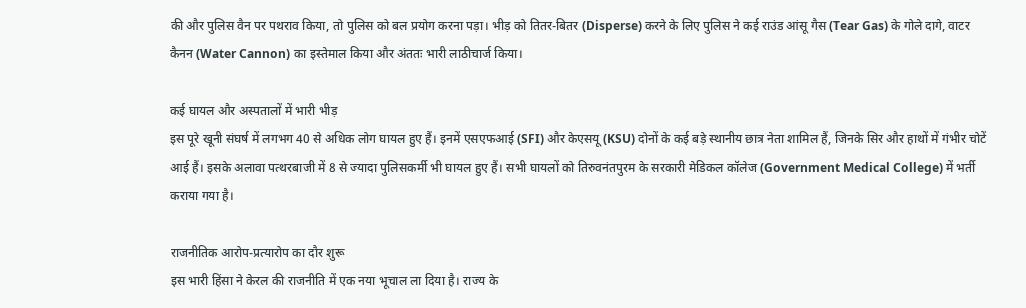की और पुलिस वैन पर पथराव किया, तो पुलिस को बल प्रयोग करना पड़ा। भीड़ को तितर-बितर (Disperse) करने के लिए पुलिस ने कई राउंड आंसू गैस (Tear Gas) के गोले दागे, वाटर कैनन (Water Cannon) का इस्तेमाल किया और अंततः भारी लाठीचार्ज किया।

कई घायल और अस्पतालों में भारी भीड़
इस पूरे खूनी संघर्ष में लगभग 40 से अधिक लोग घायल हुए हैं। इनमें एसएफआई (SFI) और केएसयू (KSU) दोनों के कई बड़े स्थानीय छात्र नेता शामिल हैं, जिनके सिर और हाथों में गंभीर चोटें आई हैं। इसके अलावा पत्थरबाजी में 8 से ज्यादा पुलिसकर्मी भी घायल हुए हैं। सभी घायलों को तिरुवनंतपुरम के सरकारी मेडिकल कॉलेज (Government Medical College) में भर्ती कराया गया है।

राजनीतिक आरोप-प्रत्यारोप का दौर शुरू
इस भारी हिंसा ने केरल की राजनीति में एक नया भूचाल ला दिया है। राज्य के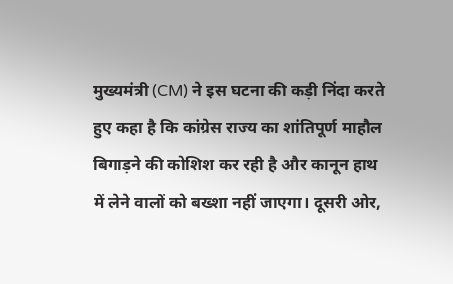मुख्यमंत्री (CM) ने इस घटना की कड़ी निंदा करते हुए कहा है कि कांग्रेस राज्य का शांतिपूर्ण माहौल बिगाड़ने की कोशिश कर रही है और कानून हाथ में लेने वालों को बख्शा नहीं जाएगा। दूसरी ओर,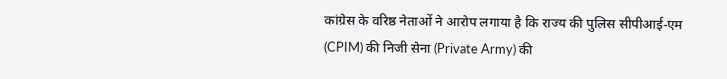कांग्रेस के वरिष्ठ नेताओं ने आरोप लगाया है कि राज्य की पुलिस सीपीआई-एम (CPIM) की निजी सेना (Private Army) की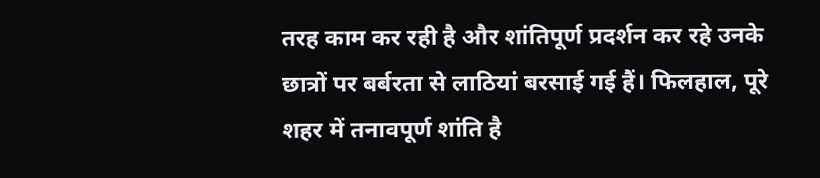तरह काम कर रही है और शांतिपूर्ण प्रदर्शन कर रहे उनके छात्रों पर बर्बरता से लाठियां बरसाई गई हैं। फिलहाल, पूरे शहर में तनावपूर्ण शांति है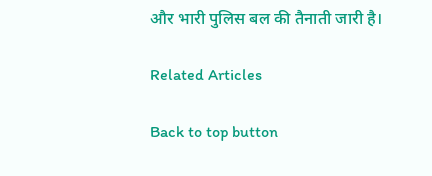और भारी पुलिस बल की तैनाती जारी है।

Related Articles

Back to top button